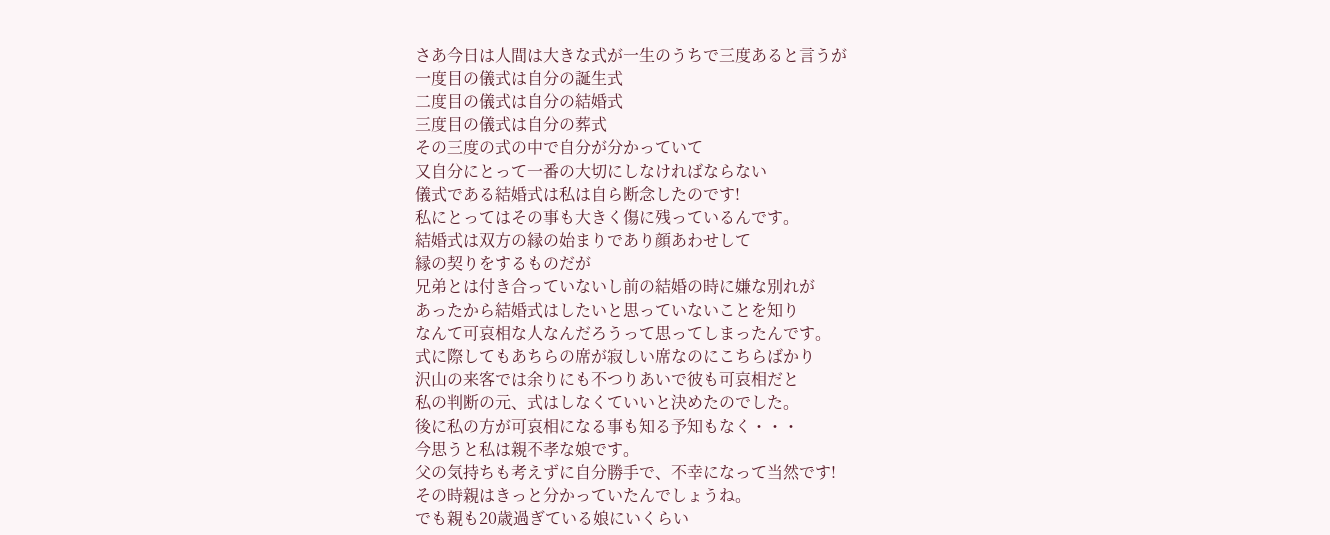さあ今日は人間は大きな式が一生のうちで三度あると言うが
一度目の儀式は自分の誕生式
二度目の儀式は自分の結婚式
三度目の儀式は自分の葬式
その三度の式の中で自分が分かっていて
又自分にとって一番の大切にしなければならない
儀式である結婚式は私は自ら断念したのです!
私にとってはその事も大きく傷に残っているんです。
結婚式は双方の縁の始まりであり顔あわせして
縁の契りをするものだが
兄弟とは付き合っていないし前の結婚の時に嫌な別れが
あったから結婚式はしたいと思っていないことを知り
なんて可哀相な人なんだろうって思ってしまったんです。
式に際してもあちらの席が寂しい席なのにこちらばかり
沢山の来客では余りにも不つりあいで彼も可哀相だと
私の判断の元、式はしなくていいと決めたのでした。
後に私の方が可哀相になる事も知る予知もなく・・・
今思うと私は親不孝な娘です。
父の気持ちも考えずに自分勝手で、不幸になって当然です!
その時親はきっと分かっていたんでしょうね。
でも親も20歳過ぎている娘にいくらい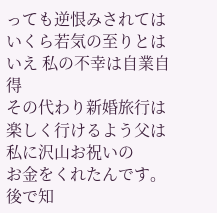っても逆恨みされては
いくら若気の至りとはいえ 私の不幸は自業自得
その代わり新婚旅行は楽しく行けるよう父は私に沢山お祝いの
お金をくれたんです。
後で知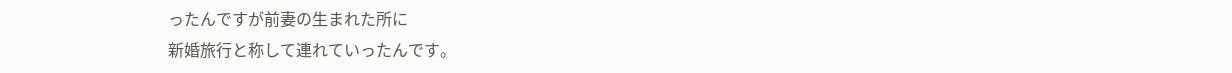ったんですが前妻の生まれた所に
新婚旅行と称して連れていったんです。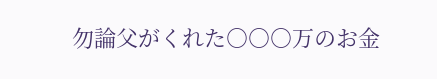勿論父がくれた○○○万のお金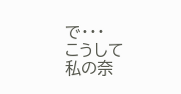で・・・
こうして私の奈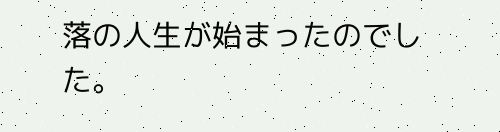落の人生が始まったのでした。